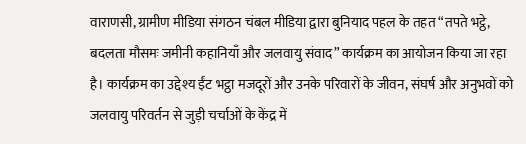वाराणसी, ग्रामीण मीडिया संगठन चंबल मीडिया द्वारा बुनियाद पहल के तहत “तपते भट्ठे, बदलता मौसमः जमीनी कहानियाँ और जलवायु संवाद” कार्यक्रम का आयोजन किया जा रहा है। कार्यक्रम का उद्देश्य ईंट भट्ठा मजदूरों और उनके परिवारों के जीवन, संघर्ष और अनुभवों को जलवायु परिवर्तन से जुड़ी चर्चाओं के केंद्र में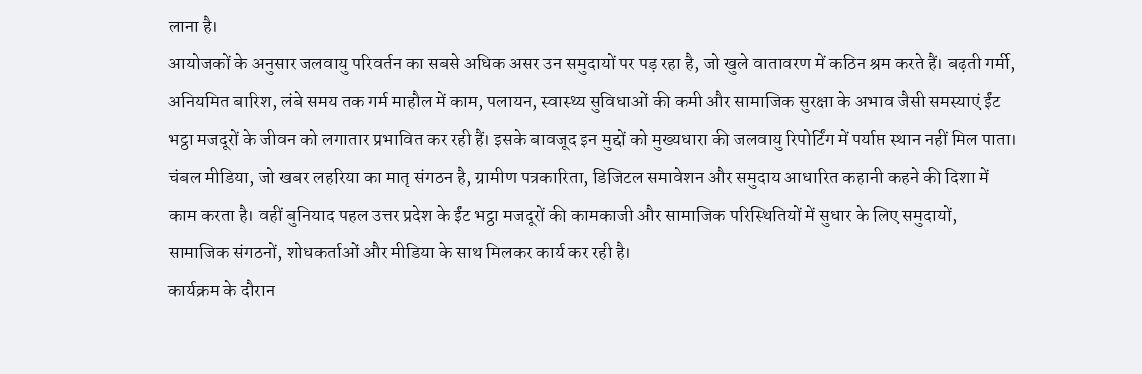लाना है।
आयोजकों के अनुसार जलवायु परिवर्तन का सबसे अधिक असर उन समुदायों पर पड़ रहा है, जो खुले वातावरण में कठिन श्रम करते हैं। बढ़ती गर्मी, अनियमित बारिश, लंबे समय तक गर्म माहौल में काम, पलायन, स्वास्थ्य सुविधाओं की कमी और सामाजिक सुरक्षा के अभाव जैसी समस्याएं ईंट भट्ठा मजदूरों के जीवन को लगातार प्रभावित कर रही हैं। इसके बावजूद इन मुद्दों को मुख्यधारा की जलवायु रिपोर्टिंग में पर्याप्त स्थान नहीं मिल पाता।
चंबल मीडिया, जो खबर लहरिया का मातृ संगठन है, ग्रामीण पत्रकारिता, डिजिटल समावेशन और समुदाय आधारित कहानी कहने की दिशा में काम करता है। वहीं बुनियाद पहल उत्तर प्रदेश के ईंट भट्ठा मजदूरों की कामकाजी और सामाजिक परिस्थितियों में सुधार के लिए समुदायों, सामाजिक संगठनों, शोधकर्ताओं और मीडिया के साथ मिलकर कार्य कर रही है।
कार्यक्रम के दौरान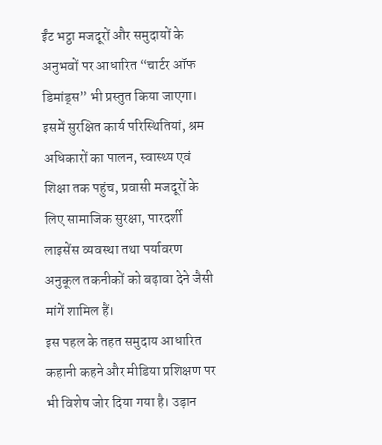ईंट भट्ठा मजदूरों और समुदायों के अनुभवों पर आधारित “चार्टर ऑफ डिमांड्स” भी प्रस्तुत किया जाएगा। इसमें सुरक्षित कार्य परिस्थितियां, श्रम अधिकारों का पालन, स्वास्थ्य एवं शिक्षा तक पहुंच, प्रवासी मजदूरों के लिए सामाजिक सुरक्षा, पारदर्शी लाइसेंस व्यवस्था तथा पर्यावरण अनुकूल तकनीकों को बढ़ावा देने जैसी मांगें शामिल हैं।
इस पहल के तहत समुदाय आधारित कहानी कहने और मीडिया प्रशिक्षण पर भी विशेष जोर दिया गया है। उड़ान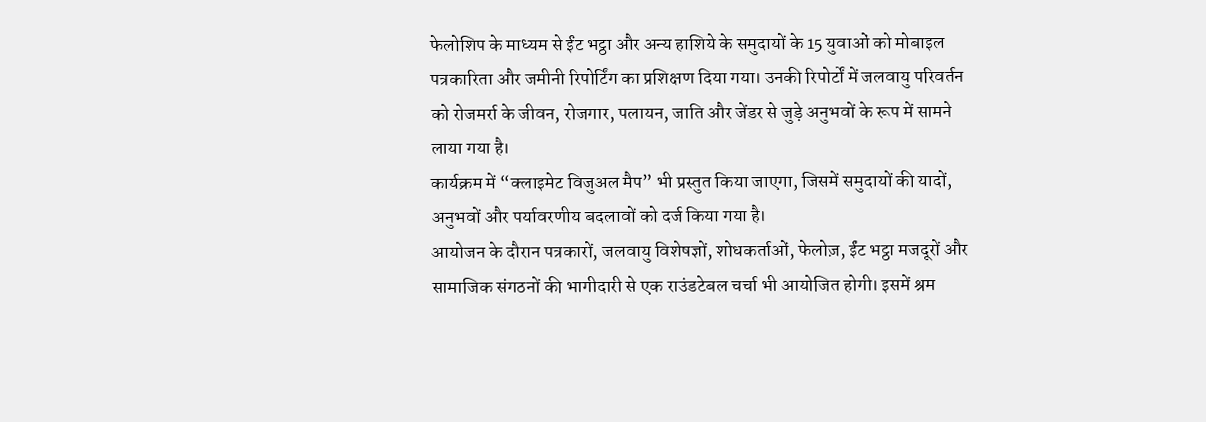फेलोशिप के माध्यम से ईंट भट्ठा और अन्य हाशिये के समुदायों के 15 युवाओं को मोबाइल पत्रकारिता और जमीनी रिपोर्टिंग का प्रशिक्षण दिया गया। उनकी रिपोर्टों में जलवायु परिवर्तन को रोजमर्रा के जीवन, रोजगार, पलायन, जाति और जेंडर से जुड़े अनुभवों के रूप में सामने लाया गया है।
कार्यक्रम में “क्लाइमेट विजुअल मैप” भी प्रस्तुत किया जाएगा, जिसमें समुदायों की यादों, अनुभवों और पर्यावरणीय बदलावों को दर्ज किया गया है।
आयोजन के दौरान पत्रकारों, जलवायु विशेषज्ञों, शोधकर्ताओं, फेलोज़, ईंट भट्ठा मजदूरों और सामाजिक संगठनों की भागीदारी से एक राउंडटेबल चर्चा भी आयोजित होगी। इसमें श्रम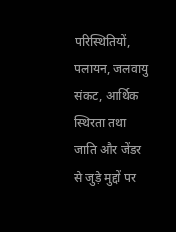परिस्थितियों, पलायन, जलवायु संकट, आर्थिक स्थिरता तथा जाति और जेंडर से जुड़े मुद्दों पर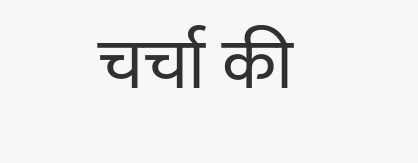चर्चा की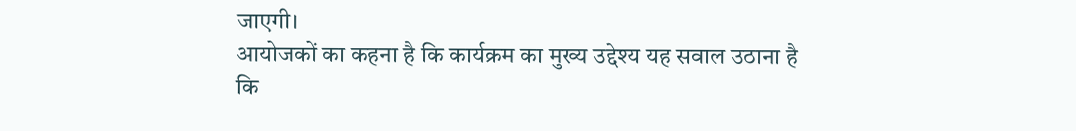जाएगी।
आयोजकों का कहना है कि कार्यक्रम का मुख्य उद्देश्य यह सवाल उठाना है कि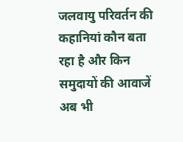जलवायु परिवर्तन की कहानियां कौन बता रहा है और किन समुदायों की आवाजें अब भी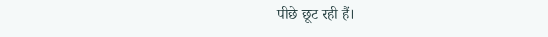पीछे छूट रही हैं।